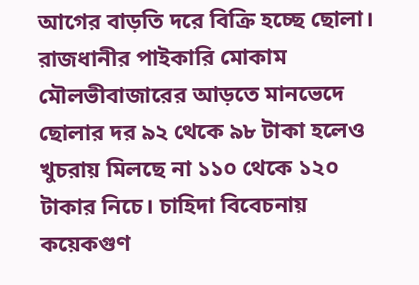আগের বাড়তি দরে বিক্রি হচ্ছে ছোলা। রাজধানীর পাইকারি মোকাম মৌলভীবাজারের আড়তে মানভেদে ছোলার দর ৯২ থেকে ৯৮ টাকা হলেও খুচরায় মিলছে না ১১০ থেকে ১২০ টাকার নিচে। চাহিদা বিবেচনায় কয়েকগুণ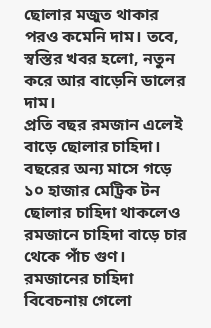ছোলার মজুত থাকার পরও কমেনি দাম। তবে, স্বস্তির খবর হলো, নতুন করে আর বাড়েনি ডালের দাম।
প্রতি বছর রমজান এলেই বাড়ে ছোলার চাহিদা। বছরের অন্য মাসে গড়ে ১০ হাজার মেট্রিক টন ছোলার চাহিদা থাকলেও রমজানে চাহিদা বাড়ে চার থেকে পাঁচ গুণ।
রমজানের চাহিদা বিবেচনায় গেলো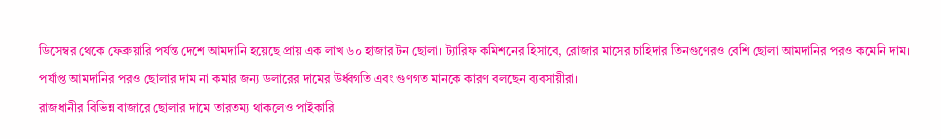ডিসেম্বর থেকে ফেব্রুয়ারি পর্যন্ত দেশে আমদানি হয়েছে প্রায় এক লাখ ৬০ হাজার টন ছোলা। ট্যারিফ কমিশনের হিসাবে, রোজার মাসের চাহিদার তিনগুণেরও বেশি ছোলা আমদানির পরও কমেনি দাম।
পর্যাপ্ত আমদানির পরও ছোলার দাম না কমার জন্য ডলারের দামের উর্ধ্বগতি এবং গুণগত মানকে কারণ বলছেন ব্যবসায়ীরা।
রাজধানীর বিভিন্ন বাজারে ছোলার দামে তারতম্য থাকলেও পাইকারি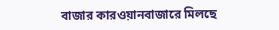বাজার কারওয়ানবাজারে মিলছে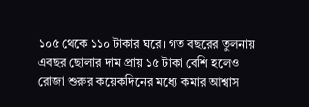১০৫ থেকে ১১০ টাকার ঘরে। গত বছরের তুলনায় এবছর ছোলার দাম প্রায় ১৫ টাকা বেশি হলেও রোজা শুরুর কয়েকদিনের মধ্যে কমার আশ্বাস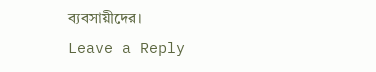ব্যবসায়ীদের।
Leave a Reply